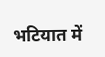भटियात में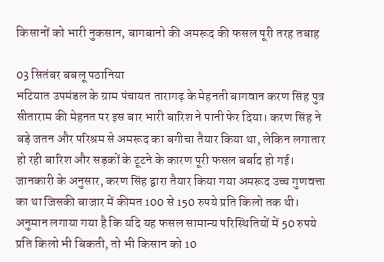किसानों को भारी नुकसान, बागबानो की अमरूद की फसल पूरी तरह तबाह

03 सितंबर बबलू पठानिया
भटियात उपमंडल के ग्राम पंचायत तारागढ़ के मेहनती बागवान करण सिंह पुत्र सीताराम की मेहनत पर इस बार भारी बारिश ने पानी फेर दिया। करण सिंह ने बड़े जतन और परिश्रम से अमरूद का बगीचा तैयार किया था, लेकिन लगातार हो रही बारिश और सड़कों के टूटने के कारण पूरी फसल बर्बाद हो गई।
जानकारी के अनुसार, करण सिंह द्वारा तैयार किया गया अमरूद उच्च गुणवत्ता का था जिसकी बाजार में कीमत 100 से 150 रुपये प्रति किलो तक थी। अनुमान लगाया गया है कि यदि यह फसल सामान्य परिस्थितियों में 50 रुपये प्रति किलो भी बिकती, तो भी किसान को 10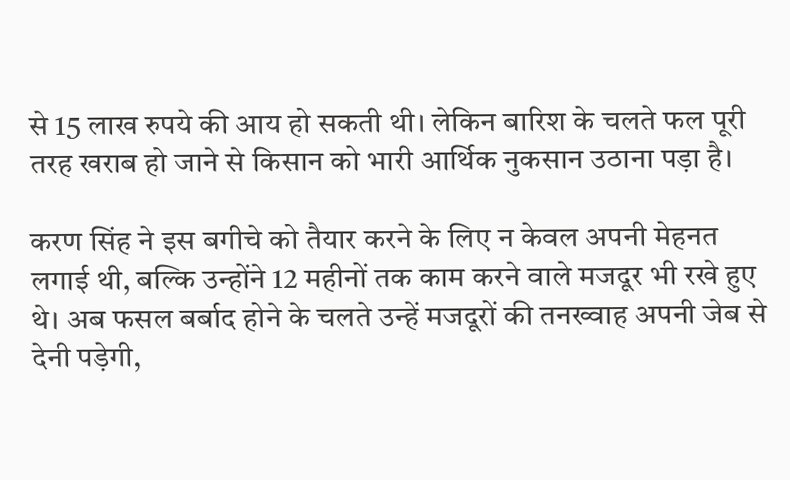से 15 लाख रुपये की आय हो सकती थी। लेकिन बारिश के चलते फल पूरी तरह खराब हो जाने से किसान को भारी आर्थिक नुकसान उठाना पड़ा है।

करण सिंह ने इस बगीचे को तैयार करने के लिए न केवल अपनी मेहनत लगाई थी, बल्कि उन्होंने 12 महीनों तक काम करने वाले मजदूर भी रखे हुए थे। अब फसल बर्बाद होने के चलते उन्हें मजदूरों की तनख्वाह अपनी जेब से देनी पड़ेगी,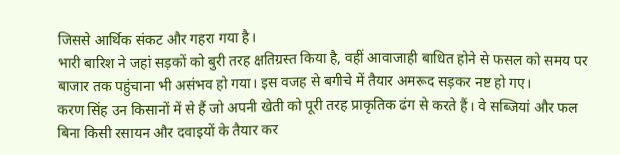जिससे आर्थिक संकट और गहरा गया है।
भारी बारिश ने जहां सड़कों को बुरी तरह क्षतिग्रस्त किया है, वहीं आवाजाही बाधित होने से फसल को समय पर बाजार तक पहुंचाना भी असंभव हो गया। इस वजह से बगीचे में तैयार अमरूद सड़कर नष्ट हो गए।
करण सिंह उन किसानों में से हैं जो अपनी खेती को पूरी तरह प्राकृतिक ढंग से करते हैं। वे सब्जियां और फल बिना किसी रसायन और दवाइयों के तैयार कर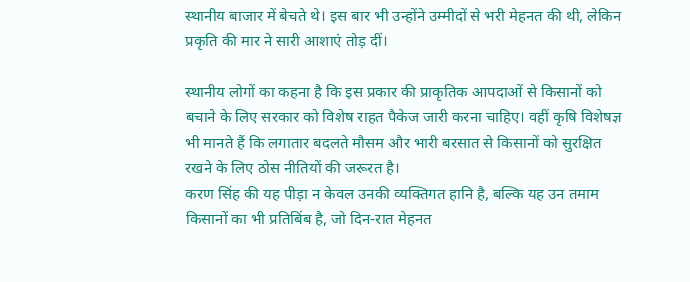स्थानीय बाजार में बेचते थे। इस बार भी उन्होंने उम्मीदों से भरी मेहनत की थी, लेकिन प्रकृति की मार ने सारी आशाएं तोड़ दीं।

स्थानीय लोगों का कहना है कि इस प्रकार की प्राकृतिक आपदाओं से किसानों को बचाने के लिए सरकार को विशेष राहत पैकेज जारी करना चाहिए। वहीं कृषि विशेषज्ञ भी मानते हैं कि लगातार बदलते मौसम और भारी बरसात से किसानों को सुरक्षित रखने के लिए ठोस नीतियों की जरूरत है।
करण सिंह की यह पीड़ा न केवल उनकी व्यक्तिगत हानि है, बल्कि यह उन तमाम किसानों का भी प्रतिबिंब है, जो दिन-रात मेहनत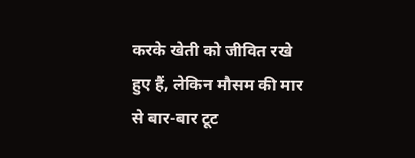करके खेती को जीवित रखे हुए हैं, लेकिन मौसम की मार से बार-बार टूट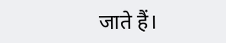जाते हैं।